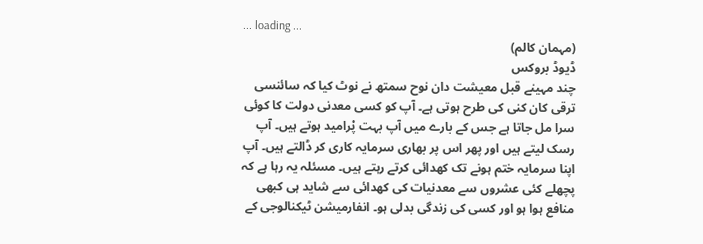... loading ...
(مہمان کالم)
ڈیوڈ بروکس
چند مہینے قبل معیشت دان نوح سمتھ نے نوٹ کیا کہ سائنسی ترقی کان کنی کی طرح ہوتی ہے۔ آپ کو کسی معدنی دولت کا کوئی سرا مل جاتا ہے جس کے بارے میں آپ بہت پْرامید ہوتے ہیں۔ آپ رسک لیتے ہیں اور پھر اس پر بھاری سرمایہ کاری کر ڈالتے ہیں۔ آپ اپنا سرمایہ ختم ہونے تک کھدائی کرتے رہتے ہیں۔ مسئلہ یہ رہا ہے کہ پچھلے کئی عشروں سے معدنیات کی کھدائی سے شاید ہی کبھی منافع ہوا ہو اور کسی کی زندگی بدلی ہو۔ انفارمیشن ٹیکنالوجی کے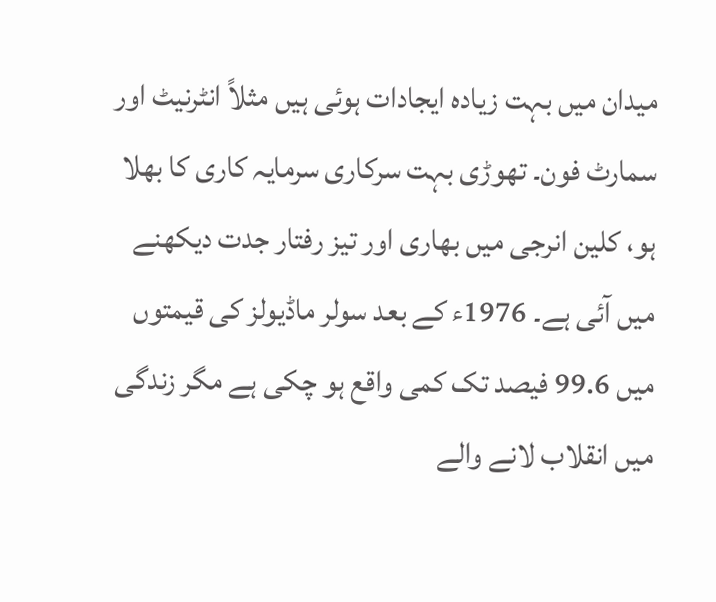میدان میں بہت زیادہ ایجادات ہوئی ہیں مثلاً انٹرنیٹ اور سمارٹ فون۔ تھوڑی بہت سرکاری سرمایہ کاری کا بھلا ہو، کلین انرجی میں بھاری اور تیز رفتار جدت دیکھنے میں آئی ہے۔ 1976ء کے بعد سولر ماڈیولز کی قیمتوں میں 99.6 فیصد تک کمی واقع ہو چکی ہے مگر زندگی میں انقلاب لانے والے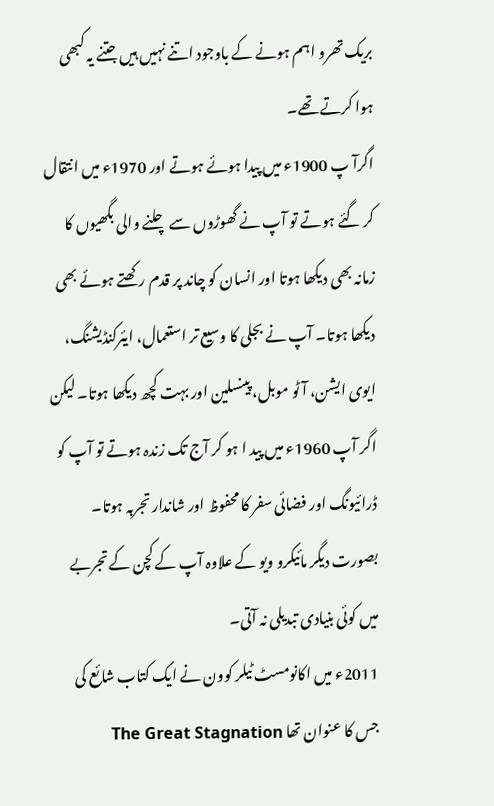بریک تھرو اہم ہونے کے باوجود اتنے نہیں ہیں جتنے یہ کبھی ہوا کرتے تھے۔
اگرآ پ 1900ء میں پیدا ہوئے ہوتے اور 1970ء میں انتقال کر گئے ہوتے تو آپ نے گھوڑوں سے چلنے والی بگھیوں کا زمانہ بھی دیکھا ہوتا اور انسان کو چاند پر قدم رکھتے ہوئے بھی دیکھا ہوتا۔ آپ نے بجلی کا وسیع تر استعمال، ایئرکنڈیشنگ، ایوی ایشن، آٹو موبل، پینسلین اور بہت کچھ دیکھا ہوتا۔ لیکن اگر آپ 1960ء میں پید ا ہو کر آج تک زندہ ہوتے تو آپ کو ڈرائیونگ اور فضائی سفر کا محفوظ اور شاندار تجربہ ہوتا۔ بصورت دیگر مائیکرو ویو کے علاوہ آپ کے کچن کے تجربے میں کوئی بنیادی تبدیلی نہ آتی۔
2011ء میں اکانومسٹ ٹیلر کوون نے ایک کتاب شائع کی جس کا عنوان تھا The Great Stagnation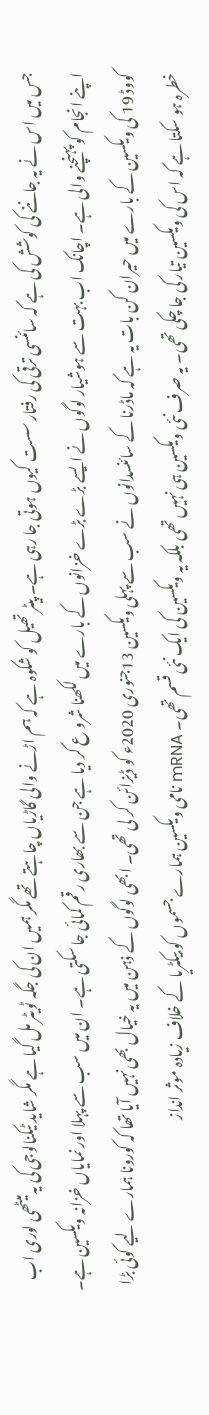جس میں اس نے یہ جاننے کی کوشش کی ہے کہ سائنسی ترقی کی رفتار سست کیوں ہوتی جا رہی ہے۔ پیٹر تھیل کو شکوہ ہے کہ ہم اڑنے والی گاڑیاں چاہتے تھے مگر ہمیں ان کی جگہ ٹویٹر مل گیا ہے مگر شاید ٹیکنالوجی کی یہ میٹھی لوری اب اپنے انجام کو پہنچنے والی ہے۔ اچانک اب بہت سے ہوشیار لوگوں نے ایسے بڑے بڑے خزانوں کے بارے میں لکھنا شرو ع کر دیا ہے جن سے بھاری رقم کمائی جا سکتی ہے۔ ان میں سب سے پہلا اور نمایاں خزانہ ویکسین ہے۔ کووڈ 19 کی ویکسین کے بارے میں حیران کن بات یہ ہے کہ ماڈرنا کے سائنسدانوں نے سب سے پہلی ویکسین 13جنوری 2020ء کو ڈیزائن کر لی تھی۔ ابھی لوگوں کے ذہن میں یہ خیال بھی نہیں آیا تھا کہ کورونا ہمارے لیے کوئی بڑا خطرہ ہو سکتا ہے کہ اس کی ویکسین تیار کی جا چکی تھی۔ یہ صرف نئی ویکسین ہی نہیں تھی بلکہ یہ ویکسین کی ایک نئی قسم تھی۔ mRNA نامی ویکسین ہمارے جسموں کو بیکٹریا کے خلاف زیادہ موثر انداز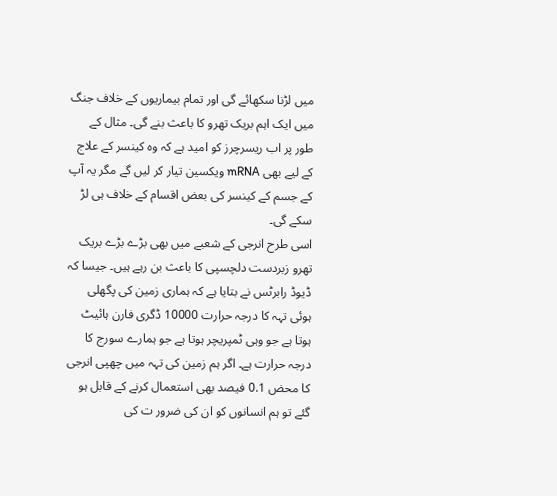میں لڑنا سکھائے گی اور تمام بیماریوں کے خلاف جنگ میں ایک اہم بریک تھرو کا باعث بنے گی۔ مثال کے طور پر اب ریسرچرز کو امید ہے کہ وہ کینسر کے علاج کے لیے بھی mRNA ویکسین تیار کر لیں گے مگر یہ آپ کے جسم کے کینسر کی بعض اقسام کے خلاف ہی لڑ سکے گی۔
اسی طرح انرجی کے شعبے میں بھی بڑے بڑے بریک تھرو زبردست دلچسپی کا باعث بن رہے ہیں۔ جیسا کہ ڈیوڈ رابرٹس نے بتایا ہے کہ ہماری زمین کی پگھلی ہوئی تہہ کا درجہ حرارت 10000 ڈگری فارن ہائیٹ ہوتا ہے جو وہی ٹمپریچر ہوتا ہے جو ہمارے سورج کا درجہ حرارت ہے۔ اگر ہم زمین کی تہہ میں چھپی انرجی کا محض 0.1 فیصد بھی استعمال کرنے کے قابل ہو گئے تو ہم انسانوں کو ان کی ضرور ت کی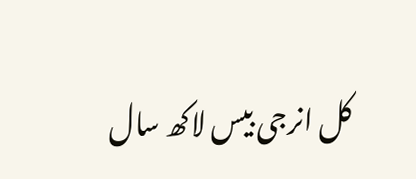کل انرجی بیس لاکھ سال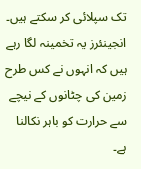تک سپلائی کر سکتے ہیں۔ انجینئرز یہ تخمینہ لگا رہے ہیں کہ انہوں نے کس طرح زمین کی چٹانوں کے نیچے سے حرارت کو باہر نکالنا ہے۔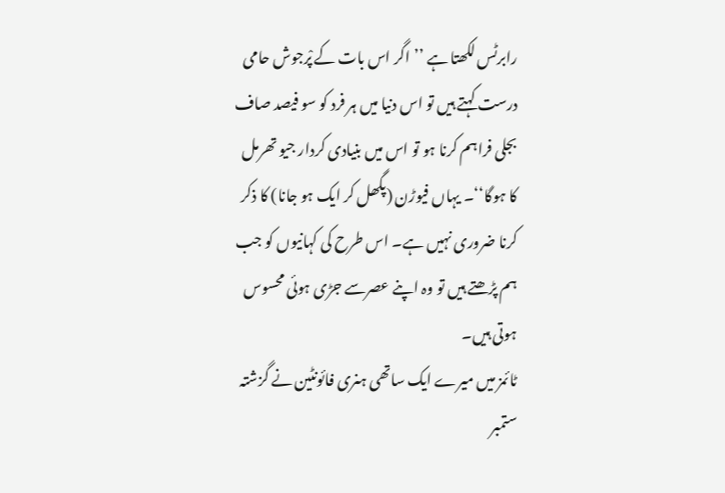رابرٹس لکھتا ہے ’’اگر اس بات کے پْرجوش حامی درست کہتے ہیں تو اس دنیا میں ہر فرد کو سو فیصد صاف بجلی فراہم کرنا ہو تو اس میں بنیادی کردار جیو تھرمل کا ہوگا‘‘۔ یہاں فیوڑن (پگھل کر ایک ہو جانا) کا ذکر کرنا ضروری نہیں ہے۔ اس طرح کی کہانیوں کو جب ہم پڑھتے ہیں تو وہ اپنے عصرسے جڑی ہوئی محسوس ہوتی ہیں۔
ٹائمز میں میرے ایک ساتھی ہنری فائونٹین نے گزشتہ ستمبر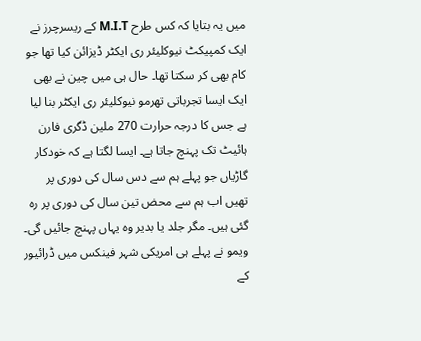میں یہ بتایا کہ کس طرح M.I.T کے ریسرچرز نے ایک کمپیکٹ نیوکلیئر ری ایکٹر ڈیزائن کیا تھا جو کام بھی کر سکتا تھا۔ حال ہی میں چین نے بھی ایک ایسا تجرباتی تھرمو نیوکلیئر ری ایکٹر بنا لیا ہے جس کا درجہ حرارت 270 ملین ڈگری فارن ہائیٹ تک پہنچ جاتا ہے۔ ایسا لگتا ہے کہ خودکار گاڑیاں جو پہلے ہم سے دس سال کی دوری پر تھیں اب ہم سے محض تین سال کی دوری پر رہ گئی ہیں۔ مگر جلد یا بدیر وہ یہاں پہنچ جائیں گی۔ ویمو نے پہلے ہی امریکی شہر فینکس میں ڈرائیور کے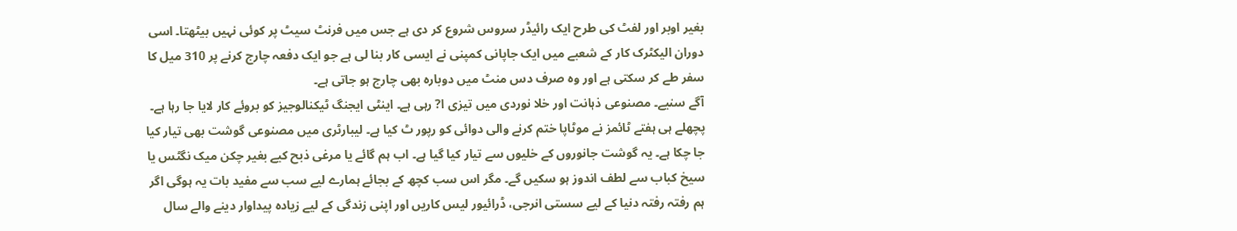بغیر اوبر اور لفٹ کی طرح ایک رائیڈر سروس شروع کر دی ہے جس میں فرنٹ سیٹ پر کوئی نہیں بیٹھتا۔ اسی دوران الیکٹرک کار کے شعبے میں ایک جاپانی کمپنی نے ایسی کار بنا لی ہے جو ایک دفعہ چارج کرنے پر 310 میل کا سفر طے کر سکتی ہے اور وہ صرف دس منٹ میں دوبارہ بھی چارج ہو جاتی ہے۔
آگے سنیے۔ مصنوعی ذہانت اور خلا نوردی میں تیزی ا? رہی ہے۔ اینٹی ایجنگ ٹیکنالوجیز کو بروئے کار لایا جا رہا ہے۔ پچھلے ہی ہفتے ٹائمز نے موٹاپا ختم کرنے والی دوائی کو رپور ٹ کیا ہے۔ لیبارٹری میں مصنوعی گوشت بھی تیار کیا جا چکا ہے۔ یہ گوشت جانوروں کے خلیوں سے تیار کیا گیا ہے۔ اب ہم گائے یا مرغی ذبح کیے بغیر چکن میک نگٹس یا سیخ کباب سے لطف اندوز ہو سکیں گے۔ مگر اس سب کچھ کے بجائے ہمارے لیے سب سے مفید بات یہ ہوگی اگر ہم رفتہ رفتہ دنیا کے لیے سستی انرجی، ڈرائیور لیس کاریں اور اپنی زندگی کے لیے زیادہ پیداوار دینے والے سال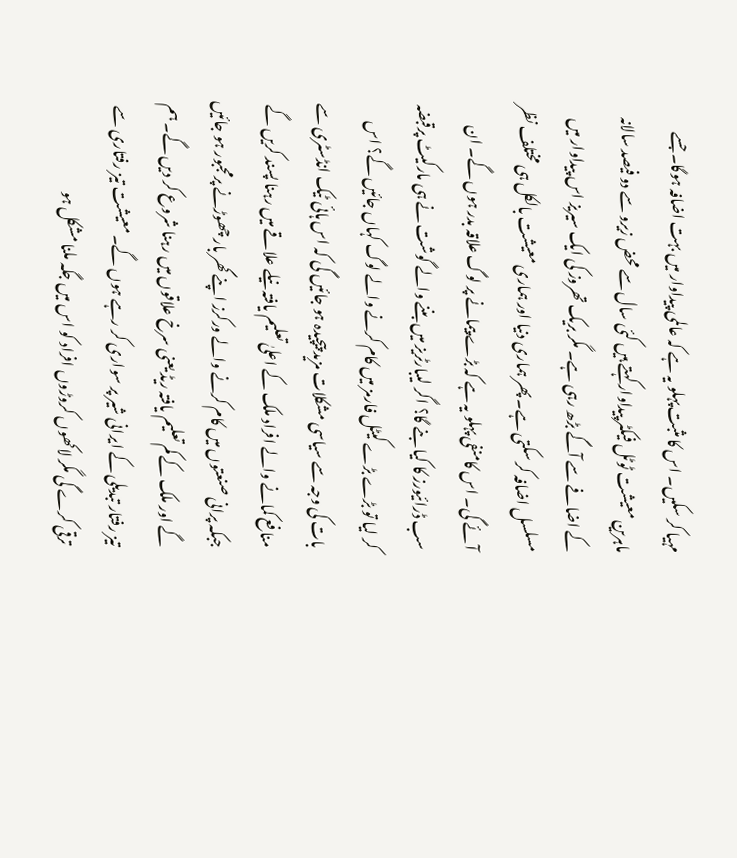مہیا کر سکیں۔ اس کا مثبت پہلو یہ ہے کہ عالمی پیداوار میں بہت اضافہ ہوگا۔ جسے ماہرین معیشت ٹوٹل فیکٹر پیداوار کہتے ہیں کئی سال سے محض زیرو سے دو فیصد سالانہ کے اضافے سے آگے بڑھ رہی ہے۔ مگر بریک تھروز کی ایک سیریز اس پیداوار میں مسلسل اضافہ کر سکتی ہے۔ پھر ہماری دنیا اور ہماری معیشت بالکل ہی مختلف نظر آئے گی۔ اس کامنفی پہلو یہ ہے کہ بڑے پیمانے پر لوگ علاقہ بدر ہوں گے۔ ان سب ڈرائیورز کا کیا بنے گا؟ اگر لیبارٹریز میں بننے والے گوشت نے ہی مارکیٹ پرقبضہ کر لیا تو بڑے بڑے کیٹل فارمز میں کام کرنے والے لوگ کہاں جائیں گے؟ اس بات کی وجہ سے سیاسی مشکلات مزید پیچیدہ ہو جائیں گی کہ اس ہائی ٹیک انڈسٹری سے منافع کمانے والے افراد ملک کے اعلیٰ تعلیم یافتہ نیلے علاقے میں رہنا پسند کریں گے جبکہ پرانی صنعتوں میں کام کرنے والے ورکرز اپنے گھر بار چھوڑنے پرمجبور ہو جائیں گے اور ملک کے کم تعلیم یافتہ ریڈ یعنی سرخ علاقوں میں رہنا شروع کر دیں گے۔ ہم تیز رفتار تبدیلی کے ایرانی شیر پر سواری کر رہے ہوں گے۔ معیشت تیز رفتاری سے ترقی کرے گی مگر لاکھوں کروڑوں افراد کو اس میں جگہ ملنا مشکل ہو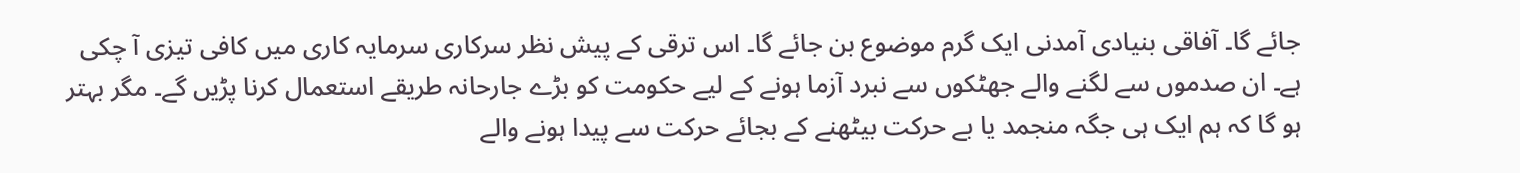جائے گا۔ آفاقی بنیادی آمدنی ایک گرم موضوع بن جائے گا۔ اس ترقی کے پیش نظر سرکاری سرمایہ کاری میں کافی تیزی آ چکی ہے۔ ان صدموں سے لگنے والے جھٹکوں سے نبرد آزما ہونے کے لیے حکومت کو بڑے جارحانہ طریقے استعمال کرنا پڑیں گے۔ مگر بہتر ہو گا کہ ہم ایک ہی جگہ منجمد یا بے حرکت بیٹھنے کے بجائے حرکت سے پیدا ہونے والے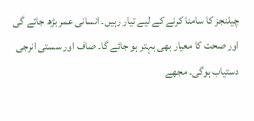چیلنجز کا سامنا کرنے کے لیے تیار رہیں۔ انسانی عمر بڑھ جائے گی اور صحت کا معیار بھی بہتر ہو جائے گا۔ صاف اور سستی انرجی دستیاب ہوگی۔ مجھے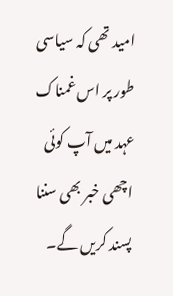امید تھی کہ سیاسی طور پر اس غمناک عہد میں آپ کوئی اچھی خبر بھی سننا پسند کریں گے۔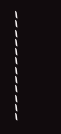۔۔۔۔۔۔۔۔۔۔۔۔